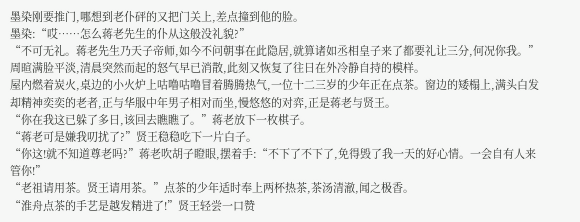墨染刚要推门,哪想到老仆砰的又把门关上,差点撞到他的脸。
墨染:“哎……怎么蒋老先生的仆从这般没礼貌?”
“不可无礼。蒋老先生乃天子帝师,如今不问朝事在此隐居,就算诸如丞相皇子来了都要礼让三分,何况你我。”周暄满脸平淡,清晨突然而起的怒气早已消散,此刻又恢复了往日在外冷静自持的模样。
屋内燃着炭火,桌边的小火炉上咕噜咕噜冒着腾腾热气,一位十二三岁的少年正在点茶。窗边的矮榻上,满头白发却精神奕奕的老者,正与华服中年男子相对而坐,慢悠悠的对弈,正是蒋老与贤王。
“你在我这已躲了多日,该回去瞧瞧了。”蒋老放下一枚棋子。
“蒋老可是嫌我叨扰了?”贤王稳稳吃下一片白子。
“你这!就不知道尊老吗?”蒋老吹胡子瞪眼,摆着手:“不下了不下了,免得毁了我一天的好心情。一会自有人来管你!”
“老祖请用茶。贤王请用茶。”点茶的少年适时奉上两杯热茶,茶汤清澈,闻之极香。
“淮舟点茶的手艺是越发精进了!”贤王轻尝一口赞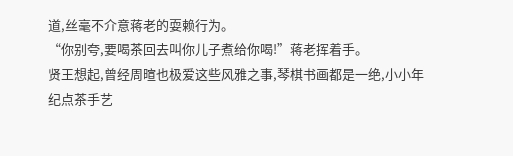道,丝毫不介意蒋老的耍赖行为。
“你别夸,要喝茶回去叫你儿子煮给你喝!”蒋老挥着手。
贤王想起,曾经周暄也极爱这些风雅之事,琴棋书画都是一绝,小小年纪点茶手艺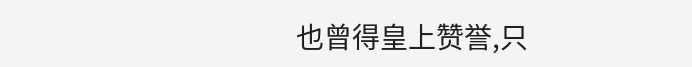也曾得皇上赞誉,只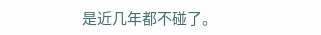是近几年都不碰了。